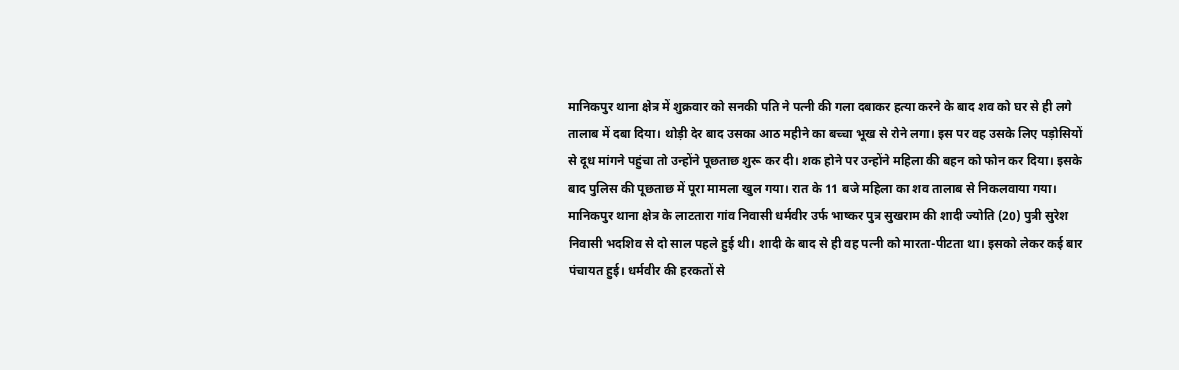मानिकपुर थाना क्षेत्र में शुक्रवार को सनकी पति ने पत्नी की गला दबाकर हत्या करने के बाद शव को घर से ही लगे तालाब में दबा दिया। थोड़ी देर बाद उसका आठ महीने का बच्चा भूख से रोने लगा। इस पर वह उसके लिए पड़ोसियों से दूध मांगने पहुंचा तो उन्होंने पूछताछ शुरू कर दी। शक होने पर उन्होंने महिला की बहन को फोन कर दिया। इसके बाद पुलिस की पूछताछ में पूरा मामला खुल गया। रात के 11 बजे महिला का शव तालाब से निकलवाया गया।
मानिकपुर थाना क्षेत्र के लाटतारा गांव निवासी धर्मवीर उर्फ भाष्कर पुत्र सुखराम की शादी ज्योति (20) पुत्री सुरेश निवासी भदशिव से दो साल पहले हुई थी। शादी के बाद से ही वह पत्नी को मारता-पीटता था। इसको लेकर कई बार पंचायत हुई। धर्मवीर की हरकतों से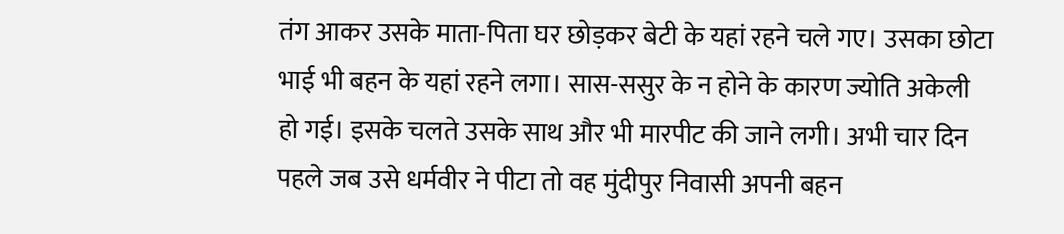तंग आकर उसके माता-पिता घर छोड़कर बेटी के यहां रहने चले गए। उसका छोटा भाई भी बहन के यहां रहने लगा। सास-ससुर के न होने के कारण ज्योति अकेली हो गई। इसके चलते उसके साथ और भी मारपीट की जाने लगी। अभी चार दिन पहले जब उसे धर्मवीर ने पीटा तो वह मुंदीपुर निवासी अपनी बहन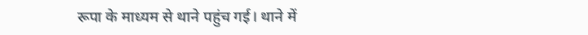रूपा के माध्यम से थाने पहुंच गई। थाने में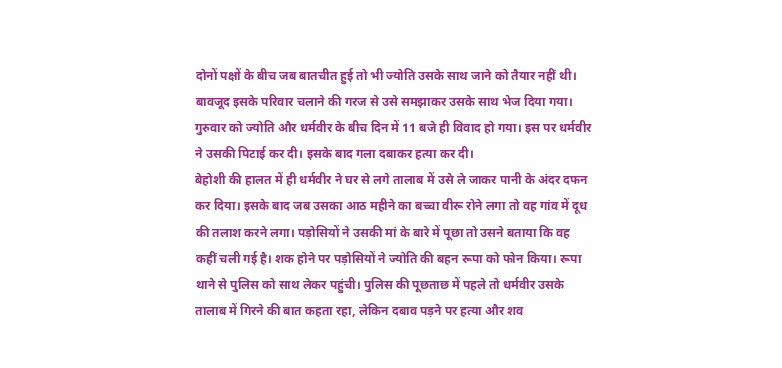दोनों पक्षों के बीच जब बातचीत हुई तो भी ज्योति उसके साथ जाने को तैयार नहीं थी। बावजूद इसके परिवार चलाने की गरज से उसे समझाकर उसके साथ भेज दिया गया। गुरुवार को ज्योति और धर्मवीर के बीच दिन में 11 बजे ही विवाद हो गया। इस पर धर्मवीर ने उसकी पिटाई कर दी। इसके बाद गला दबाकर हत्या कर दी।
बेहोशी की हालत में ही धर्मवीर ने घर से लगे तालाब में उसे ले जाकर पानी के अंदर दफन कर दिया। इसके बाद जब उसका आठ महीने का बच्चा वीरू रोने लगा तो वह गांव में दूध की तलाश करने लगा। पड़ोसियों ने उसकी मां के बारे में पूछा तो उसने बताया कि वह कहीं चली गई है। शक होने पर पड़ोसियों ने ज्योति की बहन रूपा को फोन किया। रूपा थाने से पुलिस को साथ लेकर पहुंची। पुलिस की पूछताछ में पहले तो धर्मवीर उसके तालाब में गिरने की बात कहता रहा, लेकिन दबाव पड़ने पर हत्या और शव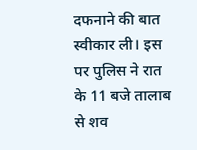दफनाने की बात स्वीकार ली। इस पर पुलिस ने रात के 11 बजे तालाब से शव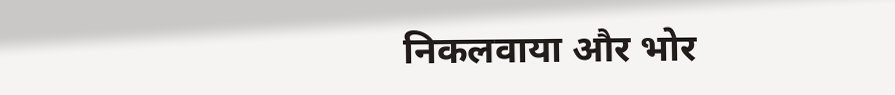निकलवाया और भोर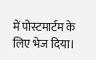में पोस्टमार्टम के लिए भेज दिया।